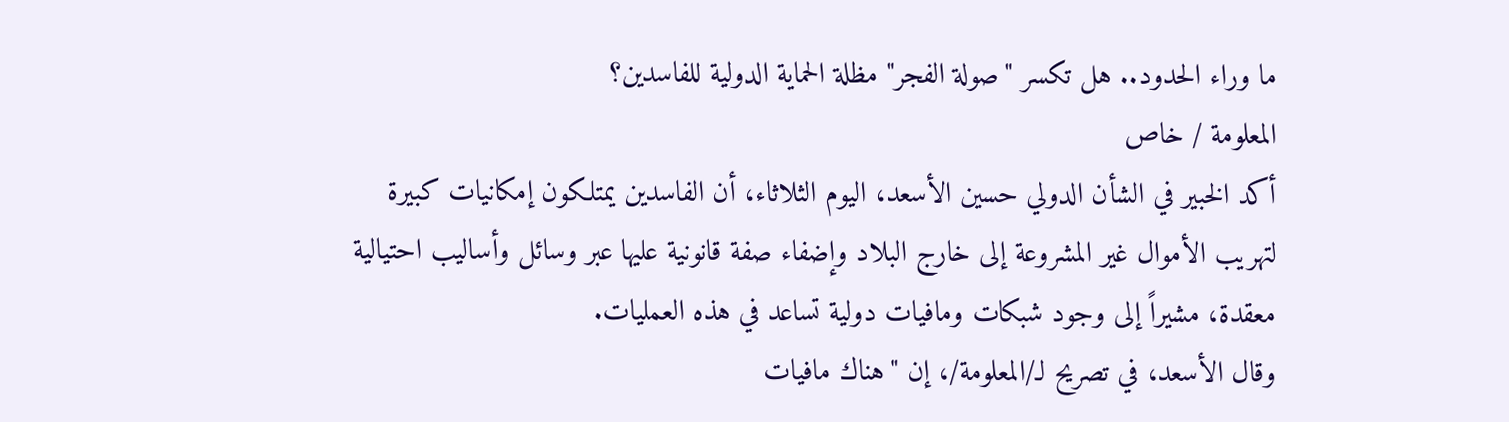ما وراء الحدود.. هل تكسر "صولة الفجر" مظلة الحماية الدولية للفاسدين؟
المعلومة / خاص
أكد الخبير في الشأن الدولي حسين الأسعد، اليوم الثلاثاء، أن الفاسدين يمتلكون إمكانيات كبيرة لتهريب الأموال غير المشروعة إلى خارج البلاد وإضفاء صفة قانونية عليها عبر وسائل وأساليب احتيالية معقدة، مشيراً إلى وجود شبكات ومافيات دولية تساعد في هذه العمليات.
وقال الأسعد، في تصريح لـ/المعلومة/، إن "هناك مافيات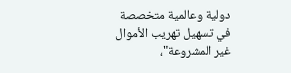دولية وعالمية متخصصة في تسهيل تهريب الأموال غير المشروعة"،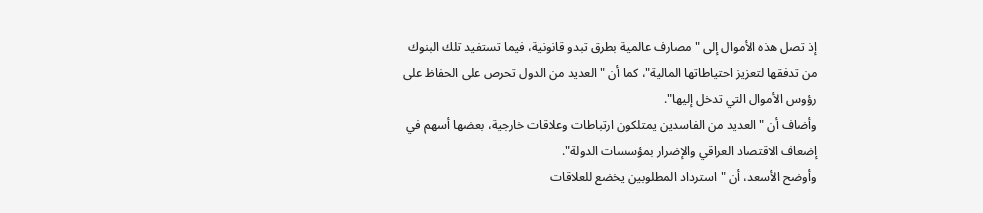إذ تصل هذه الأموال إلى "مصارف عالمية بطرق تبدو قانونية، فيما تستفيد تلك البنوك من تدفقها لتعزيز احتياطاتها المالية"، كما أن "العديد من الدول تحرص على الحفاظ على رؤوس الأموال التي تدخل إليها".
وأضاف أن "العديد من الفاسدين يمتلكون ارتباطات وعلاقات خارجية، بعضها أسهم في إضعاف الاقتصاد العراقي والإضرار بمؤسسات الدولة".
وأوضح الأسعد، أن "استرداد المطلوبين يخضع للعلاقات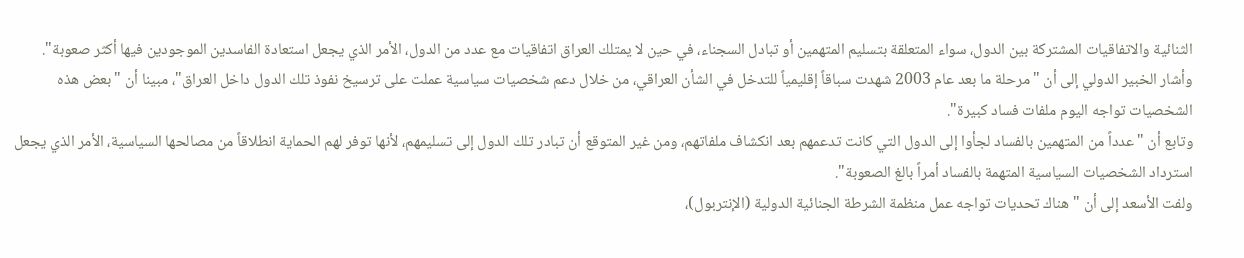الثنائية والاتفاقيات المشتركة بين الدول، سواء المتعلقة بتسليم المتهمين أو تبادل السجناء، في حين لا يمتلك العراق اتفاقيات مع عدد من الدول، الأمر الذي يجعل استعادة الفاسدين الموجودين فيها أكثر صعوبة".
وأشار الخبير الدولي إلى أن "مرحلة ما بعد عام 2003 شهدت سباقاً إقليمياً للتدخل في الشأن العراقي، من خلال دعم شخصيات سياسية عملت على ترسيخ نفوذ تلك الدول داخل العراق"، مبينا أن "بعض هذه الشخصيات تواجه اليوم ملفات فساد كبيرة".
وتابع أن "عدداً من المتهمين بالفساد لجأوا إلى الدول التي كانت تدعمهم بعد انكشاف ملفاتهم، ومن غير المتوقع أن تبادر تلك الدول إلى تسليمهم، لأنها توفر لهم الحماية انطلاقاً من مصالحها السياسية، الأمر الذي يجعل استرداد الشخصيات السياسية المتهمة بالفساد أمراً بالغ الصعوبة".
ولفت الأسعد إلى أن "هناك تحديات تواجه عمل منظمة الشرطة الجنائية الدولية (الإنتربول)،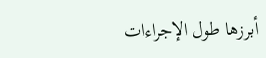أبرزها طول الإجراءات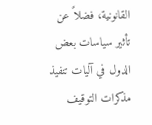القانونية، فضلاً عن تأثير سياسات بعض الدول في آليات تنفيذ مذكرات التوقيف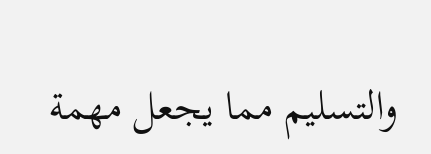والتسليم مما يجعل مهمة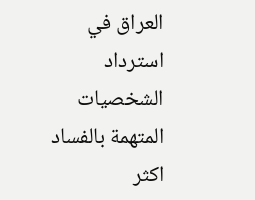العراق في استرداد الشخصيات المتهمة بالفساد اكثر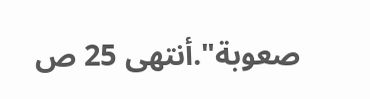صعوبة".أنتهى 25 ص